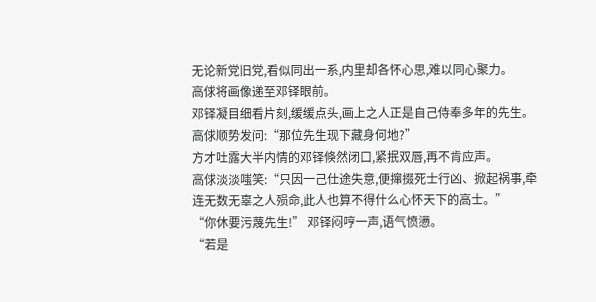无论新党旧党,看似同出一系,内里却各怀心思,难以同心聚力。
高俅将画像递至邓铎眼前。
邓铎凝目细看片刻,缓缓点头,画上之人正是自己侍奉多年的先生。
高俅顺势发问:“那位先生现下藏身何地?”
方才吐露大半内情的邓铎倏然闭口,紧抿双唇,再不肯应声。
高俅淡淡嗤笑:“只因一己仕途失意,便撺掇死士行凶、掀起祸事,牵连无数无辜之人殒命,此人也算不得什么心怀天下的高士。”
“你休要污蔑先生!” 邓铎闷哼一声,语气愤懑。
“若是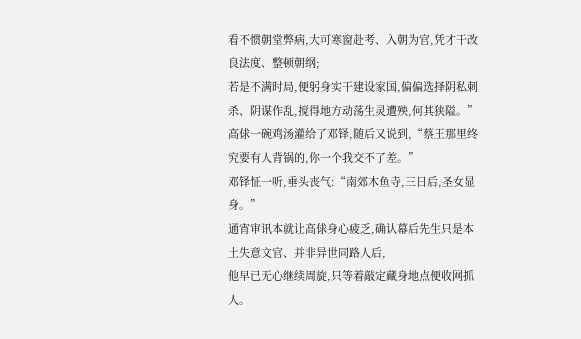看不惯朝堂弊病,大可寒窗赴考、入朝为官,凭才干改良法度、整顿朝纲;
若是不满时局,便躬身实干建设家国,偏偏选择阴私刺杀、阴谋作乱,搅得地方动荡生灵遭殃,何其狭隘。”
高俅一碗鸡汤灌给了邓铎,随后又说到,“蔡王那里终究要有人背锅的,你一个我交不了差。”
邓铎怔一听,垂头丧气:“南郊木鱼寺,三日后,圣女显身。”
通宵审讯本就让高俅身心疲乏,确认幕后先生只是本土失意文官、并非异世同路人后,
他早已无心继续周旋,只等着敲定藏身地点便收网抓人。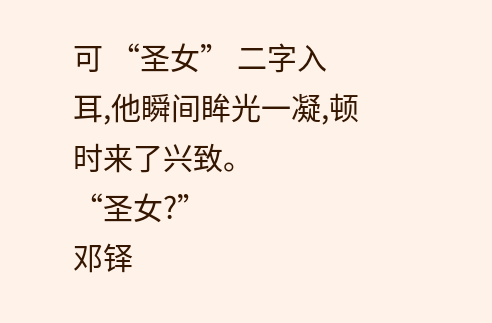可 “圣女” 二字入耳,他瞬间眸光一凝,顿时来了兴致。
“圣女?”
邓铎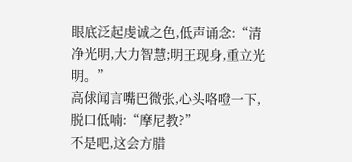眼底泛起虔诚之色,低声诵念:“清净光明,大力智慧;明王现身,重立光明。”
高俅闻言嘴巴微张,心头咯噔一下,脱口低喃:“摩尼教?”
不是吧,这会方腊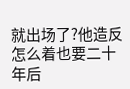就出场了?他造反怎么着也要二十年后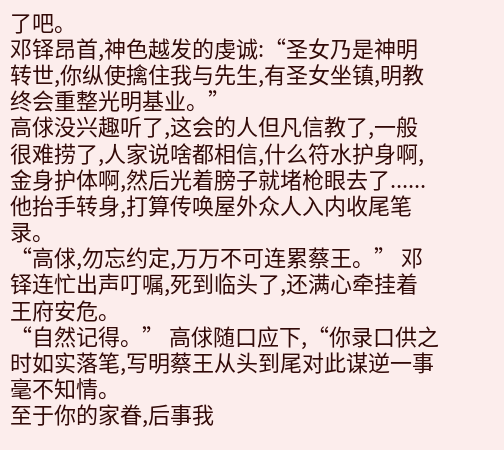了吧。
邓铎昂首,神色越发的虔诚:“圣女乃是神明转世,你纵使擒住我与先生,有圣女坐镇,明教终会重整光明基业。”
高俅没兴趣听了,这会的人但凡信教了,一般很难捞了,人家说啥都相信,什么符水护身啊,金身护体啊,然后光着膀子就堵枪眼去了......
他抬手转身,打算传唤屋外众人入内收尾笔录。
“高俅,勿忘约定,万万不可连累蔡王。” 邓铎连忙出声叮嘱,死到临头了,还满心牵挂着王府安危。
“自然记得。” 高俅随口应下,“你录口供之时如实落笔,写明蔡王从头到尾对此谋逆一事毫不知情。
至于你的家眷,后事我